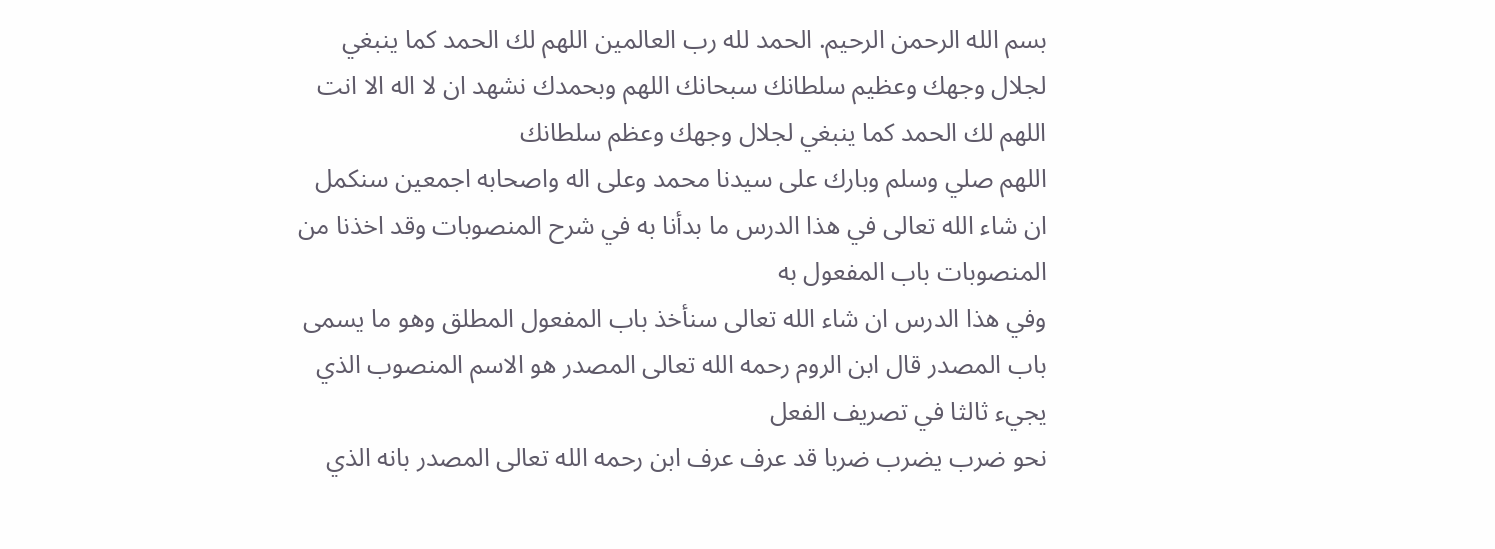بسم الله الرحمن الرحيم. الحمد لله رب العالمين اللهم لك الحمد كما ينبغي لجلال وجهك وعظيم سلطانك سبحانك اللهم وبحمدك نشهد ان لا اله الا انت اللهم لك الحمد كما ينبغي لجلال وجهك وعظم سلطانك
اللهم صلي وسلم وبارك على سيدنا محمد وعلى اله واصحابه اجمعين سنكمل ان شاء الله تعالى في هذا الدرس ما بدأنا به في شرح المنصوبات وقد اخذنا من المنصوبات باب المفعول به
وفي هذا الدرس ان شاء الله تعالى سنأخذ باب المفعول المطلق وهو ما يسمى باب المصدر قال ابن الروم رحمه الله تعالى المصدر هو الاسم المنصوب الذي يجيء ثالثا في تصريف الفعل
نحو ضرب يضرب ضربا قد عرف عرف ابن رحمه الله تعالى المصدر بانه الذي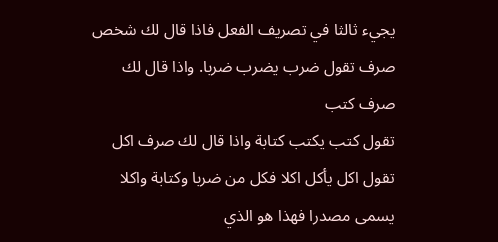يجيء ثالثا في تصريف الفعل فاذا قال لك شخص صرف تقول ضرب يضرب ضربا. واذا قال لك صرف كتب
تقول كتب يكتب كتابة واذا قال لك صرف اكل تقول اكل يأكل اكلا فكل من ضربا وكتابة واكلا يسمى مصدرا فهذا هو الذي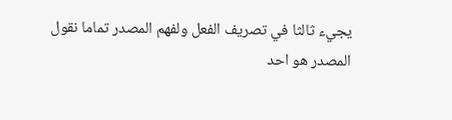يجيء ثالثا في تصريف الفعل ولفهم المصدر تماما نقول
المصدر هو احد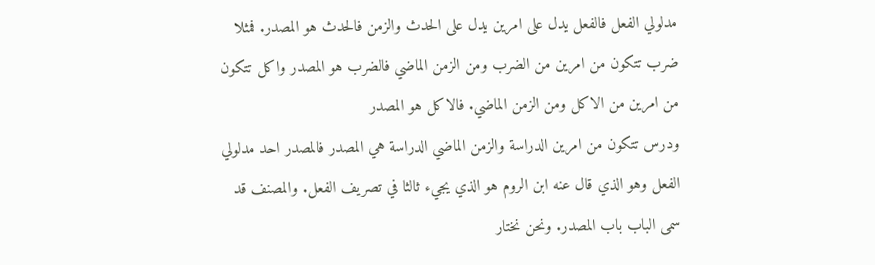مدلولي الفعل فالفعل يدل على امرين يدل على الحدث والزمن فالحدث هو المصدر. فمثلا ضرب تتكون من امرين من الضرب ومن الزمن الماضي فالضرب هو المصدر واكل تتكون من امرين من الاكل ومن الزمن الماضي. فالاكل هو المصدر
ودرس تتكون من امرين الدراسة والزمن الماضي الدراسة هي المصدر فالمصدر احد مدلولي الفعل وهو الذي قال عنه ابن الروم هو الذي يجيء ثالثا في تصريف الفعل. والمصنف قد سمى الباب باب المصدر. ونحن نختار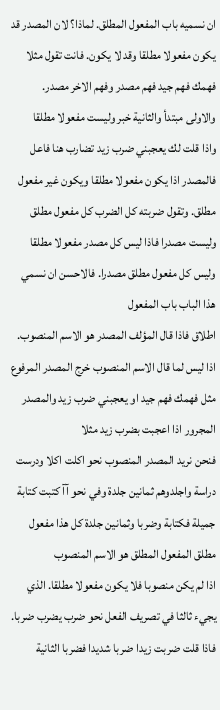ان نسميه باب المفعول المطلق. لماذا؟ لان المصدر قد يكون مفعولا مطلقا وقد لا يكون. فانت تقول مثلا فهمك فهم جيد فهم مصدر وفهم الاخر مصدر. والاولى مبتدأ والثانية خبر وليست مفعولا مطلقا
واذا قلت لك يعجبني ضرب زيد تضارب هنا فاعل فالمصدر اذا يكون مفعولا مطلقا ويكون غير مفعول مطلق. وتقول ضربته كل الضرب كل مفعول مطلق وليست مصدرا فاذا ليس كل مصدر مفعولا مطلقا وليس كل مفعول مطلق مصدرا. فالاحسن ان نسمي هذا الباب باب المفعول
اطلاق فاذا قال المؤلف المصدر هو الاسم المنصوب. اذا ليس لما قال الاسم المنصوب خرج المصدر المرفوع مثل فهمك فهم جيد او يعجبني ضرب زيد والمصدر المجرور اذا اعجبت بضرب زيد مثلا
فنحن نريد المصدر المنصوب نحو اكلت اكلا ودرست دراسة واجلدوهم ثمانين جلدة وفي نحو آآ كتبت كتابة جميلة فكتابة وضربا وثمانين جلدة كل هذا مفعول مطلق المفعول المطلق هو الاسم المنصوب
اذا لم يكن منصوبا فلا يكون مفعولا مطلقا. الذي يجيء ثالثا في تصريف الفعل نحو ضرب يضرب ضربا. فاذا قلت ضربت زيدا ضربا شديدا فضربا الثانية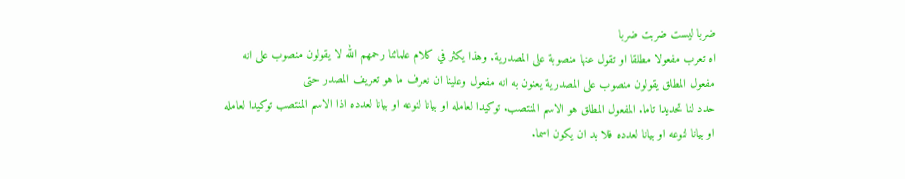ضربا ليست ضربت ضربا
اه تعرب مفعولا مطلقا او تقول عنها منصوبة على المصدرية. وهذا يكثر في كلام علمائنا رحمهم الله لا يقولون منصوب على انه مفعول المطلق يقولون منصوب على المصدرية يعنون به انه مفعول وعلينا ان نعرف ما هو تعريف المصدر حتى
حدد لنا تحديدا تاما. المفعول المطلق هو الاسم المنتصب. توكيدا لعامله او بيانا لنوعه او بيانا لعدده اذا الاسم المنتصب توكيدا لعامله او بيانا لنوعه او بيانا لعدده فلا بد ان يكون اسما.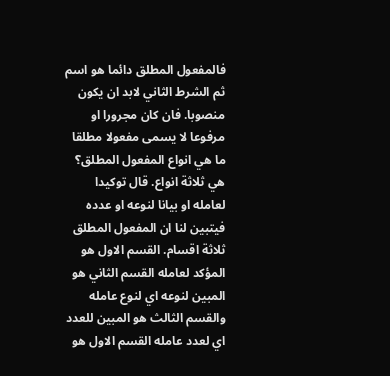فالمفعول المطلق دائما هو اسم
ثم الشرط الثاني لابد ان يكون منصوبا. فان كان مجرورا او مرفوعا لا يسمى مفعولا مطلقا ما هي انواع المفعول المطلق؟ هي ثلاثة انواع. قال توكيدا لعامله او بيانا لنوعه او عدده
فيتبين لنا ان المفعول المطلق ثلاثة اقسام. القسم الاول هو المؤكد لعامله القسم الثاني هو المبين لنوعه اي لنوع عامله والقسم الثالث هو المبين للعدد اي لعدد عامله القسم الاول هو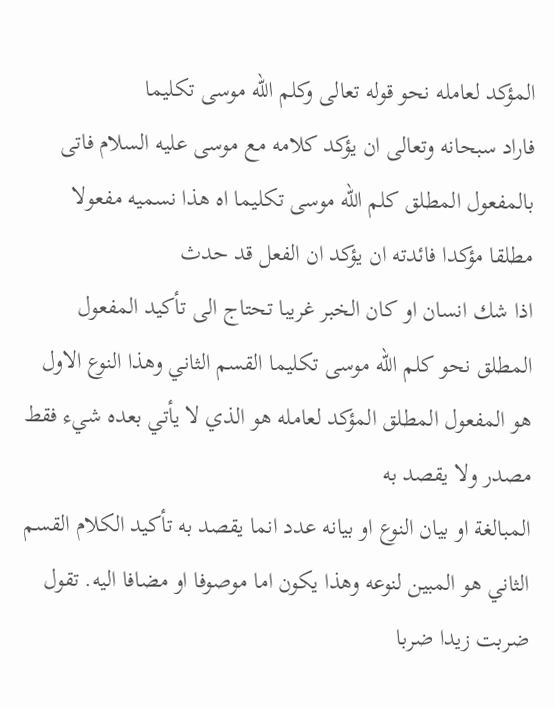المؤكد لعامله نحو قوله تعالى وكلم الله موسى تكليما
فاراد سبحانه وتعالى ان يؤكد كلامه مع موسى عليه السلام فاتى بالمفعول المطلق كلم الله موسى تكليما اه هذا نسميه مفعولا مطلقا مؤكدا فائدته ان يؤكد ان الفعل قد حدث
اذا شك انسان او كان الخبر غريبا تحتاج الى تأكيد المفعول المطلق نحو كلم الله موسى تكليما القسم الثاني وهذا النوع الاول هو المفعول المطلق المؤكد لعامله هو الذي لا يأتي بعده شيء فقط مصدر ولا يقصد به
المبالغة او بيان النوع او بيانه عدد انما يقصد به تأكيد الكلام القسم الثاني هو المبين لنوعه وهذا يكون اما موصوفا او مضافا اليه. تقول ضربت زيدا ضربا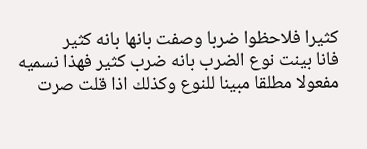كثيرا فلاحظوا ضربا وصفت بانها بانه كثير
فانا بينت نوع الضرب بانه ضرب كثير فهذا نسميه مفعولا مطلقا مبينا للنوع وكذلك اذا قلت صرت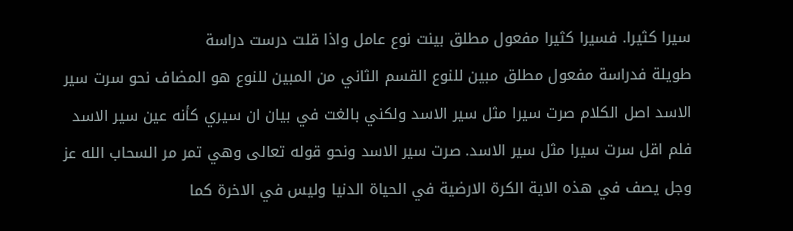سيرا كثيرا. فسيرا كثيرا مفعول مطلق بينت نوع عامل واذا قلت درست دراسة
طويلة فدراسة مفعول مطلق مبين للنوع القسم الثاني من المبين للنوع هو المضاف نحو سرت سير الاسد اصل الكلام صرت سيرا مثل سير الاسد ولكني بالغت في بيان ان سيري كأنه عين سير الاسد
فلم اقل سرت سيرا مثل سير الاسد. صرت سير الاسد ونحو قوله تعالى وهي تمر مر السحاب الله عز وجل يصف في هذه الاية الكرة الارضية في الحياة الدنيا وليس في الاخرة كما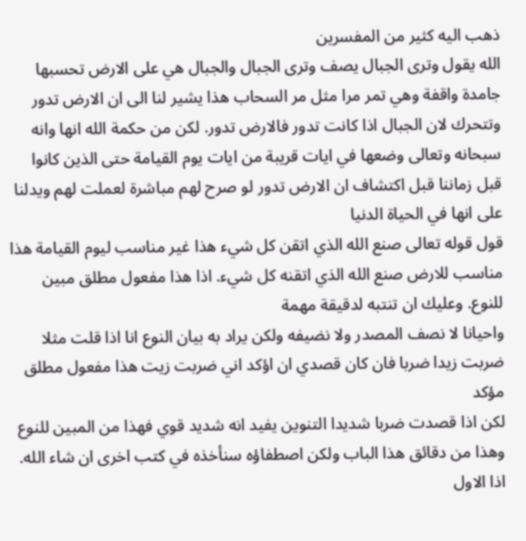ذهب اليه كثير من المفسرين
الله يقول وترى الجبال يصف وترى الجبال والجبال هي على الارض تحسبها جامدة واقفة وهي تمر مرا مثل مر السحاب هذا يشير لنا الى ان الارض تدور وتتحرك لان الجبال اذا كانت تدور فالارض تدور. لكن من حكمة الله انها وانه
سبحانه وتعالى وضعها في ايات قريبة من ايات يوم القيامة حتى الذين كانوا قبل زماننا قبل اكتشاف ان الارض تدور لو صرح لهم مباشرة لعملت لهم ويدلنا على انها في الحياة الدنيا
قول قوله تعالى صنع الله الذي اتقن كل شيء هذا غير مناسب ليوم القيامة هذا مناسب للارض صنع الله الذي اتقنه كل شيء. اذا هذا مفعول مطلق مبين للنوع. وعليك ان تنتبه لدقيقة مهمة
واحيانا لا نصف المصدر ولا نضيفه ولكن يراد به بيان النوع انا اذا قلت مثلا ضربت زيدا ضربا فان كان قصدي ان اؤكد اني ضربت زيت هذا مفعول مطلق مؤكد
لكن اذا قصدت ضربا شديدا التنوين يفيد انه شديد قوي فهذا من المبين للنوع وهذا من دقائق هذا الباب ولكن اصطفاؤه سنأخذه في كتب اخرى ان شاء الله. اذا الاول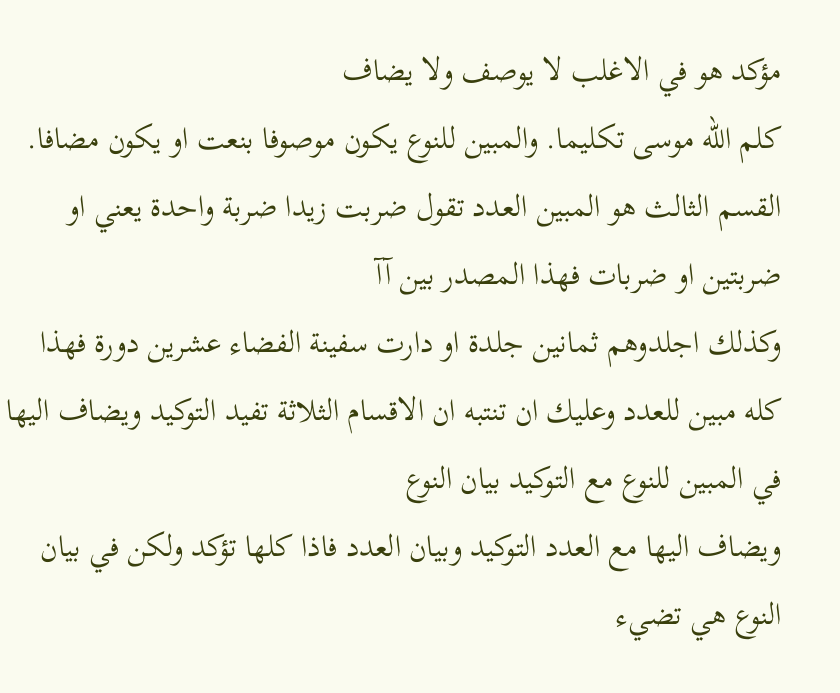مؤكد هو في الاغلب لا يوصف ولا يضاف
كلم الله موسى تكليما. والمبين للنوع يكون موصوفا بنعت او يكون مضافا. القسم الثالث هو المبين العدد تقول ضربت زيدا ضربة واحدة يعني او ضربتين او ضربات فهذا المصدر بين آآ
وكذلك اجلدوهم ثمانين جلدة او دارت سفينة الفضاء عشرين دورة فهذا كله مبين للعدد وعليك ان تنتبه ان الاقسام الثلاثة تفيد التوكيد ويضاف اليها في المبين للنوع مع التوكيد بيان النوع
ويضاف اليها مع العدد التوكيد وبيان العدد فاذا كلها تؤكد ولكن في بيان النوع هي تضيء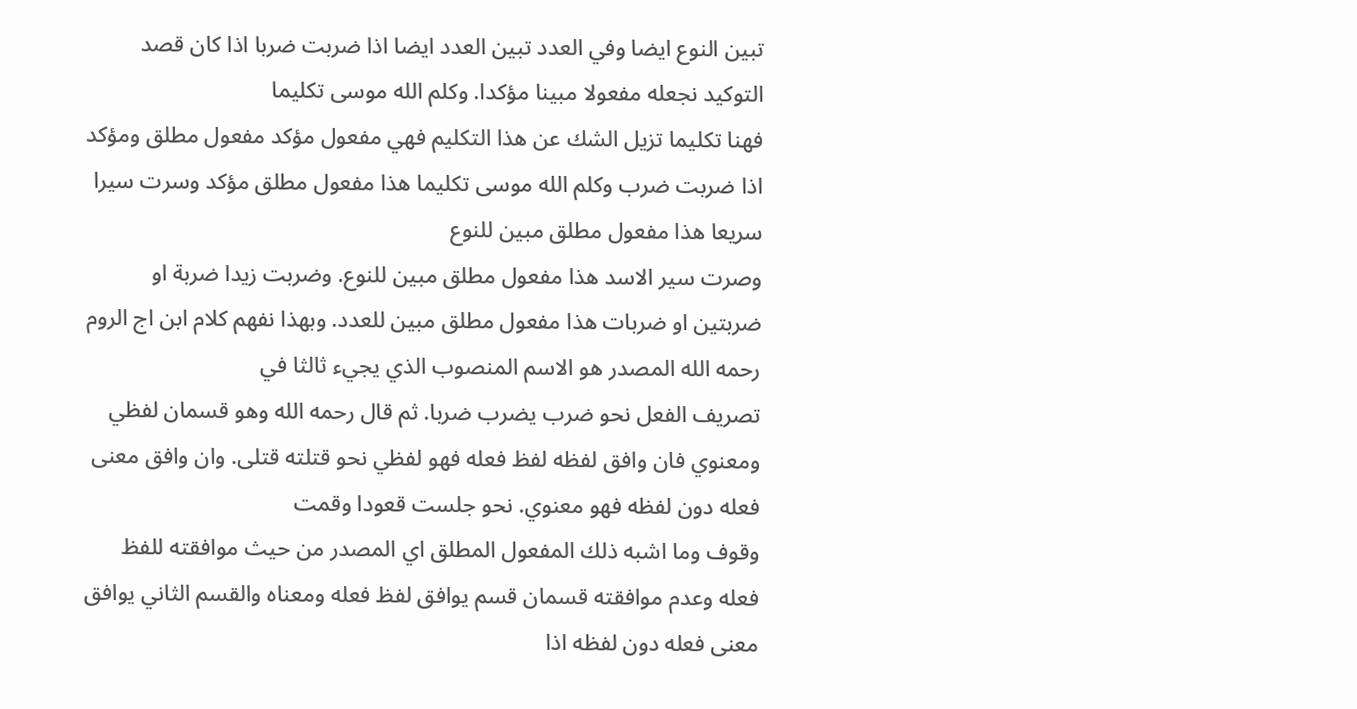تبين النوع ايضا وفي العدد تبين العدد ايضا اذا ضربت ضربا اذا كان قصد التوكيد نجعله مفعولا مبينا مؤكدا. وكلم الله موسى تكليما
فهنا تكليما تزيل الشك عن هذا التكليم فهي مفعول مؤكد مفعول مطلق ومؤكد اذا ضربت ضرب وكلم الله موسى تكليما هذا مفعول مطلق مؤكد وسرت سيرا سريعا هذا مفعول مطلق مبين للنوع
وصرت سير الاسد هذا مفعول مطلق مبين للنوع. وضربت زيدا ضربة او ضربتين او ضربات هذا مفعول مطلق مبين للعدد. وبهذا نفهم كلام ابن اج الروم رحمه الله المصدر هو الاسم المنصوب الذي يجيء ثالثا في
تصريف الفعل نحو ضرب يضرب ضربا. ثم قال رحمه الله وهو قسمان لفظي ومعنوي فان وافق لفظه لفظ فعله فهو لفظي نحو قتلته قتلى. وان وافق معنى فعله دون لفظه فهو معنوي. نحو جلست قعودا وقمت
وقوف وما اشبه ذلك المفعول المطلق اي المصدر من حيث موافقته للفظ فعله وعدم موافقته قسمان قسم يوافق لفظ فعله ومعناه والقسم الثاني يوافق معنى فعله دون لفظه اذا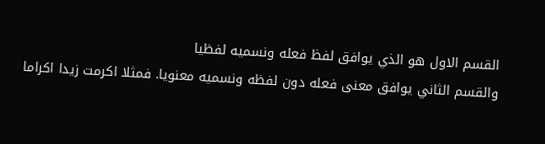القسم الاول هو الذي يوافق لفظ فعله ونسميه لفظيا
والقسم الثاني يوافق معنى فعله دون لفظه ونسميه معنويا. فمثلا اكرمت زيدا اكراما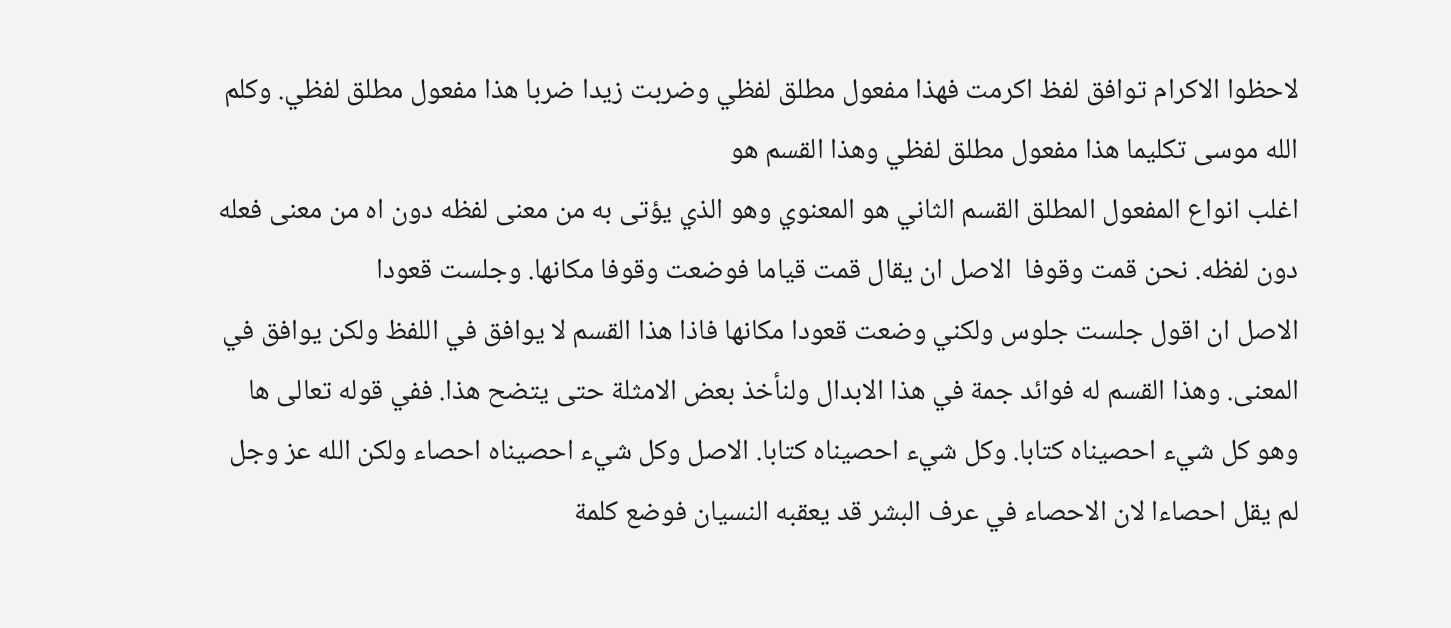لاحظوا الاكرام توافق لفظ اكرمت فهذا مفعول مطلق لفظي وضربت زيدا ضربا هذا مفعول مطلق لفظي. وكلم الله موسى تكليما هذا مفعول مطلق لفظي وهذا القسم هو
اغلب انواع المفعول المطلق القسم الثاني هو المعنوي وهو الذي يؤتى به من معنى لفظه دون اه من معنى فعله دون لفظه. نحن قمت وقوفا  الاصل ان يقال قمت قياما فوضعت وقوفا مكانها. وجلست قعودا
الاصل ان اقول جلست جلوس ولكني وضعت قعودا مكانها فاذا هذا القسم لا يوافق في اللفظ ولكن يوافق في المعنى. وهذا القسم له فوائد جمة في هذا الابدال ولنأخذ بعض الامثلة حتى يتضح هذا. ففي قوله تعالى ها
وهو كل شيء احصيناه كتابا. وكل شيء احصيناه كتابا. الاصل وكل شيء احصيناه احصاء ولكن الله عز وجل لم يقل احصاءا لان الاحصاء في عرف البشر قد يعقبه النسيان فوضع كلمة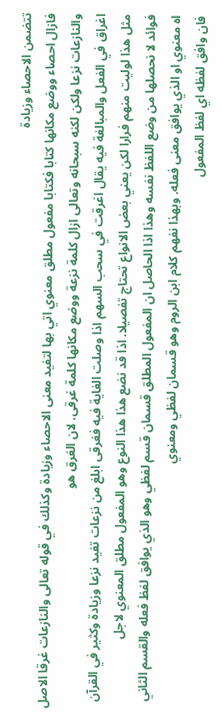تتضمن الاحصاء وزيادة
فازال احصاء ووضع مكانها كتابا فكتابا مفعول مطلق معنوي اتي بها لتفيد معنى الاحصاء وزيادة وكذلك في قوله تعالى والنازعات غرقا الاصل والنازعات نزعا ولكن لكنه سبحانه وتعالى ازال كلمة نزعة ووضع مكانها كلمة غرقى. لان الغرق هو
اغراق في الفعل والمبالغة فيه يقال اغرقت في سحب السهم اذا وصلت الغاية فيه فغرقى ابلغ من نزعات تفيد نزعا وزيادة وكثير في القرآن مثل هذا لوليت منهم فرارا لكن يعني بعض الانواع تحتاج تفصيلا. اذا قد نضع هذا هذا النوع وهو المفعول مطلق المعنوي لاجل
فوائد لا نحصلها من وضع اللفظ نفسه وهذا اذا الحاصل ان المفعول المطلق قسمان قسم لفظي وهو الذي يوافق لفظ فعله والقسم الثاني اه معنوي او الذي يوافق معنى فعله. وبهذا نفهم كلام ابن الروم وهو قسمان لفظي ومعنوي
فان وافق لفظه اي لفظ المفعول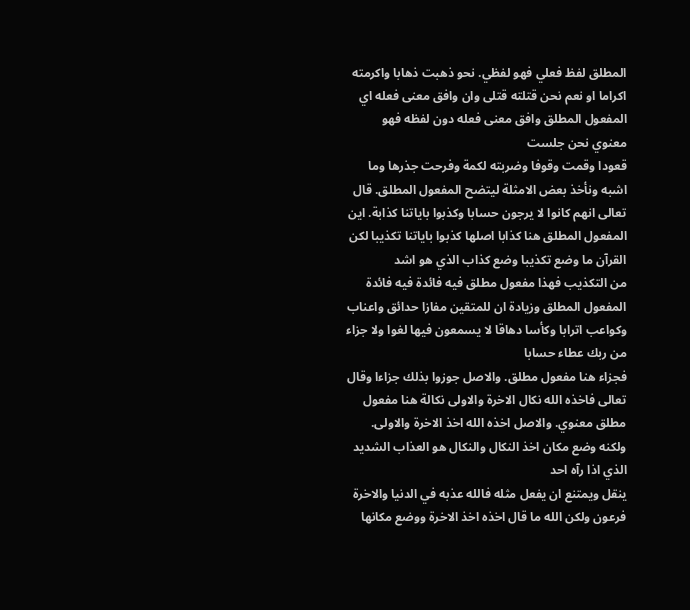المطلق لفظ فعلي فهو لفظي. نحو ذهبت ذهابا واكرمته اكراما او نعم نحن قتلته قتلى وان وافق معنى فعله اي المفعول المطلق وافق معنى فعله دون لفظه فهو معنوي نحن جلست
قعودا وقمت وقوفا وضربته لكمة وفرحت جذرها وما اشبه ونأخذ بعض الامثلة ليتضح المفعول المطلق. قال تعالى انهم كانوا لا يرجون حسابا وكذبوا باياتنا كذابة. اين المفعول المطلق هنا كذابا اصلها كذبوا باياتنا تكذيبا لكن القرآن ما وضع تكذيبا وضع كذاب الذي هو اشد
من التكذيب فهذا مفعول مطلق فيه فائدة فيه فائدة المفعول المطلق وزيادة ان للمتقين مفازا حدائق واعناب وكواعب اترابا وكأسا دهاقا لا يسمعون فيها لغوا ولا جزاء من ربك عطاء حسابا
فجزاء هنا مفعول مطلق. والاصل جوزوا بذلك جزاءا وقال تعالى فاخذه الله نكال الاخرة والاولى نكالة هنا مفعول مطلق معنوي. والاصل اخذه الله اخذ الاخرة والاولى. ولكنه وضع مكان اخذ النكال والنكال هو العذاب الشديد الذي اذا رآه احد
ينقل ويمتنع ان يفعل مثله فالله عذبه في الدنيا والاخرة فرعون ولكن الله ما قال اخذه اخذ الاخرة ووضع مكانها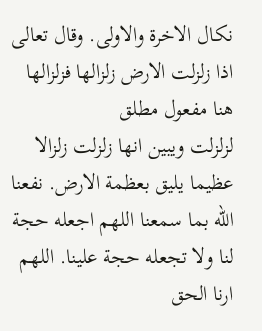نكال الاخرة والاولى. وقال تعالى اذا زلزلت الارض زلزالها فزلزالها هنا مفعول مطلق
لزلزلت ويبين انها زلزلت زلزالا عظيما يليق بعظمة الارض. نفعنا الله بما سمعنا اللهم اجعله حجة لنا ولا تجعله حجة علينا. اللهم ارنا الحق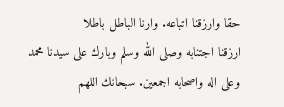حقا وارزقنا اتباعه. وارنا الباطل باطلا
ارزقنا اجتنابه وصلى الله وسلم وبارك على سيدنا محمد وعلى اله واصحابه اجمعين. سبحانك اللهم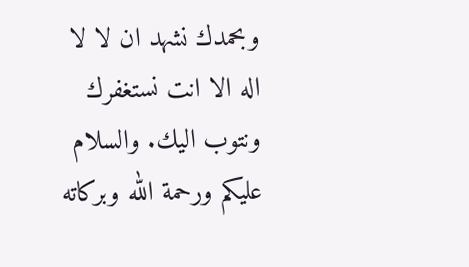وبحمدك نشهد ان لا لا اله الا انت نستغفرك ونتوب اليك. والسلام عليكم ورحمة الله وبركاته